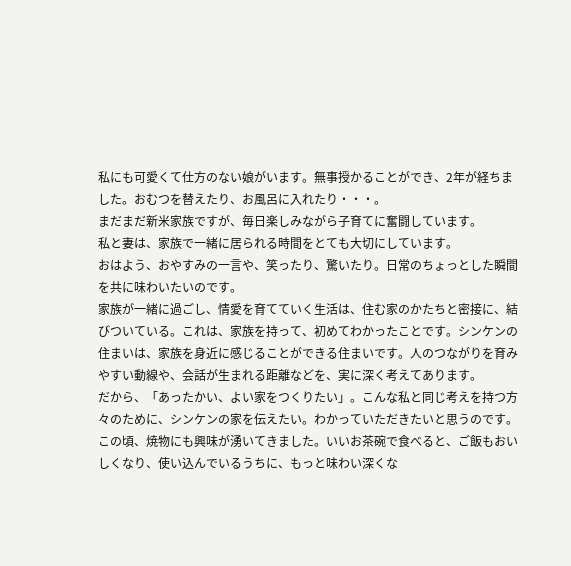私にも可愛くて仕方のない娘がいます。無事授かることができ、2年が経ちました。おむつを替えたり、お風呂に入れたり・・・。
まだまだ新米家族ですが、毎日楽しみながら子育てに奮闘しています。
私と妻は、家族で一緒に居られる時間をとても大切にしています。
おはよう、おやすみの一言や、笑ったり、驚いたり。日常のちょっとした瞬間を共に味わいたいのです。
家族が一緒に過ごし、情愛を育てていく生活は、住む家のかたちと密接に、結びついている。これは、家族を持って、初めてわかったことです。シンケンの住まいは、家族を身近に感じることができる住まいです。人のつながりを育みやすい動線や、会話が生まれる距離などを、実に深く考えてあります。
だから、「あったかい、よい家をつくりたい」。こんな私と同じ考えを持つ方々のために、シンケンの家を伝えたい。わかっていただきたいと思うのです。
この頃、焼物にも興味が湧いてきました。いいお茶碗で食べると、ご飯もおいしくなり、使い込んでいるうちに、もっと味わい深くな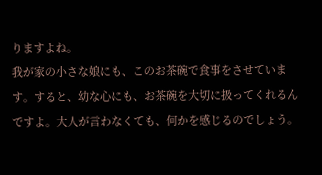りますよね。
我が家の小さな娘にも、このお茶碗で食事をさせています。すると、幼な心にも、お茶碗を大切に扱ってくれるんですよ。大人が言わなくても、何かを感じるのでしょう。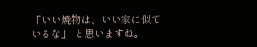「いい焼物は、いい家に似ているな」 と思いますね。